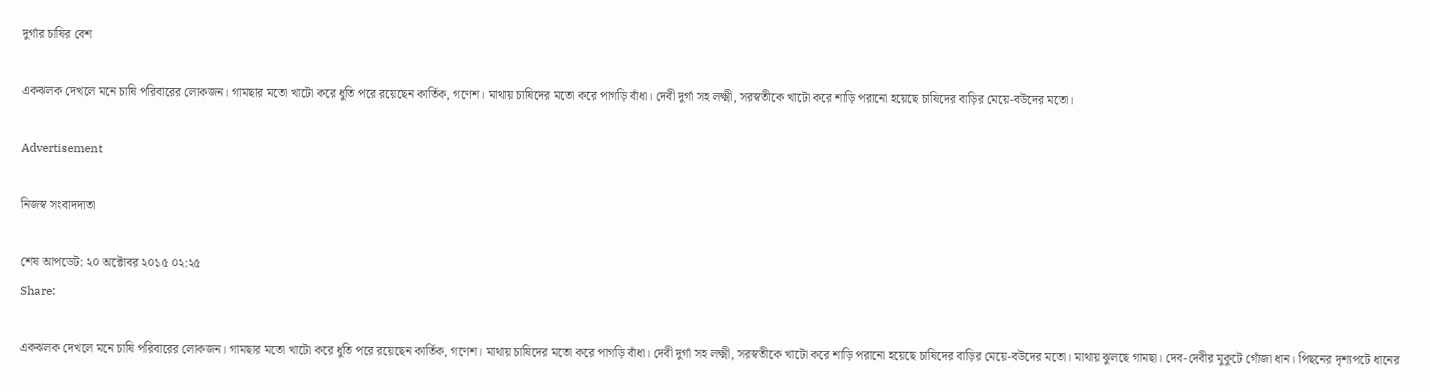দুর্গার চাষির বেশ

একঝলক দেখলে মনে চাষি পরিবারের লোকজন। গামছার মতো খাটো করে ধুতি পরে রয়েছেন কার্তিক, গণেশ। মাথায় চাষিদের মতো করে পাগড়ি বাঁধা। দেবী দুর্গা সহ লক্ষ্মী, সরস্বতীকে খাটো করে শাড়ি পরানো হয়েছে চাষিদের বাড়ির মেয়ে-বউদের মতো।

Advertisement

নিজস্ব সংবাদদাতা

শেষ আপডেট: ২০ অক্টোবর ২০১৫ ০২:২৫
Share:

একঝলক দেখলে মনে চাষি পরিবারের লোকজন। গামছার মতো খাটো করে ধুতি পরে রয়েছেন কার্তিক, গণেশ। মাথায় চাষিদের মতো করে পাগড়ি বাঁধা। দেবী দুর্গা সহ লক্ষ্মী, সরস্বতীকে খাটো করে শাড়ি পরানো হয়েছে চাষিদের বাড়ির মেয়ে-বউদের মতো। মাথায় ঝুলছে গামছা। দেব-দেবীর মুকুটে গোঁজা ধান। পিছনের দৃশ্যপটে ধানের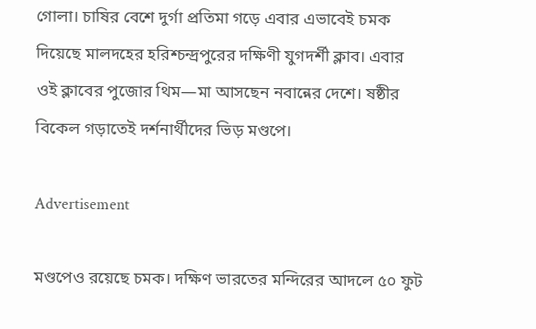গোলা। চাষির বেশে দুর্গা প্রতিমা গড়ে এবার এভাবেই চমক দিয়েছে মালদহের হরিশ্চন্দ্রপুরের দক্ষিণী যুগদর্শী ক্লাব। এবার ওই ক্লাবের পুজোর থিম—মা আসছেন নবান্নের দেশে। ষষ্ঠীর বিকেল গড়াতেই দর্শনার্থীদের ভিড় মণ্ডপে।

Advertisement

মণ্ডপেও রয়েছে চমক। দক্ষিণ ভারতের মন্দিরের আদলে ৫০ ফুট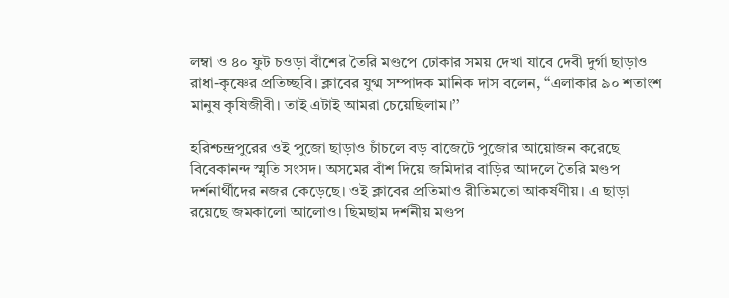লম্বা ও ৪০ ফুট চওড়া বাঁশের তৈরি মণ্ডপে ঢোকার সময় দেখা যাবে দেবী দুর্গা ছাড়াও রাধা-কৃষ্ণের প্রতিচ্ছবি। ক্লাবের যুগ্ম সম্পাদক মানিক দাস বলেন, ‘‘এলাকার ৯০ শতাংশ মানুষ কৃষিজীবী। তাই এটাই আমরা চেয়েছিলাম।’’

হরিশ্চন্দ্রপুরের ওই পুজো ছাড়াও চাঁচলে বড় বাজেটে পুজোর আয়োজন করেছে বিবেকানন্দ স্মৃতি সংসদ। অসমের বাঁশ দিয়ে জমিদার বাড়ির আদলে তৈরি মণ্ডপ দর্শনার্থীদের নজর কেড়েছে। ওই ক্লাবের প্রতিমাও রীতিমতো আকর্ষণীয়। এ ছাড়া রয়েছে জমকালো আলোও। ছিমছাম দর্শনীয় মণ্ডপ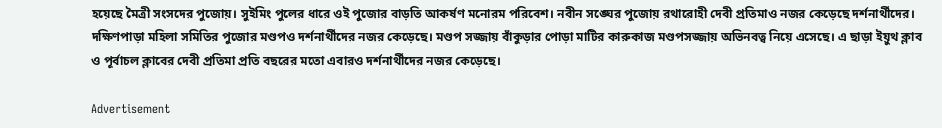হয়েছে মৈত্রী সংসদের পুজোয়। সুইমিং পুলের ধারে ওই পুজোর বাড়তি আকর্ষণ মনোরম পরিবেশ। নবীন সঙ্ঘের পুজোয় রথারোহী দেবী প্রতিমাও নজর কেড়েছে দর্শনার্থীদের। দক্ষিণপাড়া মহিলা সমিতির পুজোর মণ্ডপও দর্শনার্থীদের নজর কেড়েছে। মণ্ডপ সজ্জায় বাঁকুড়ার পোড়া মাটির কারুকাজ মণ্ডপসজ্জায় অভিনবত্ব নিয়ে এসেছে। এ ছাড়া ইয়ুথ ক্লাব ও পূর্বাচল ক্লাবের দেবী প্রতিমা প্রতি বছরের মতো এবারও দর্শনার্থীদের নজর কেড়েছে।

Advertisement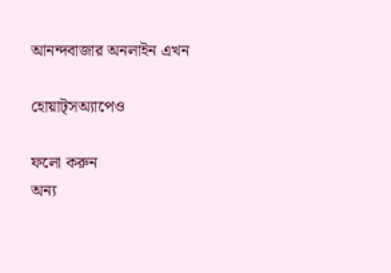আনন্দবাজার অনলাইন এখন

হোয়াট্‌সঅ্যাপেও

ফলো করুন
অন্য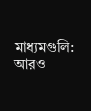মাধ্যমগুলি:
আরও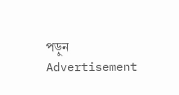পড়ুন
Advertisement